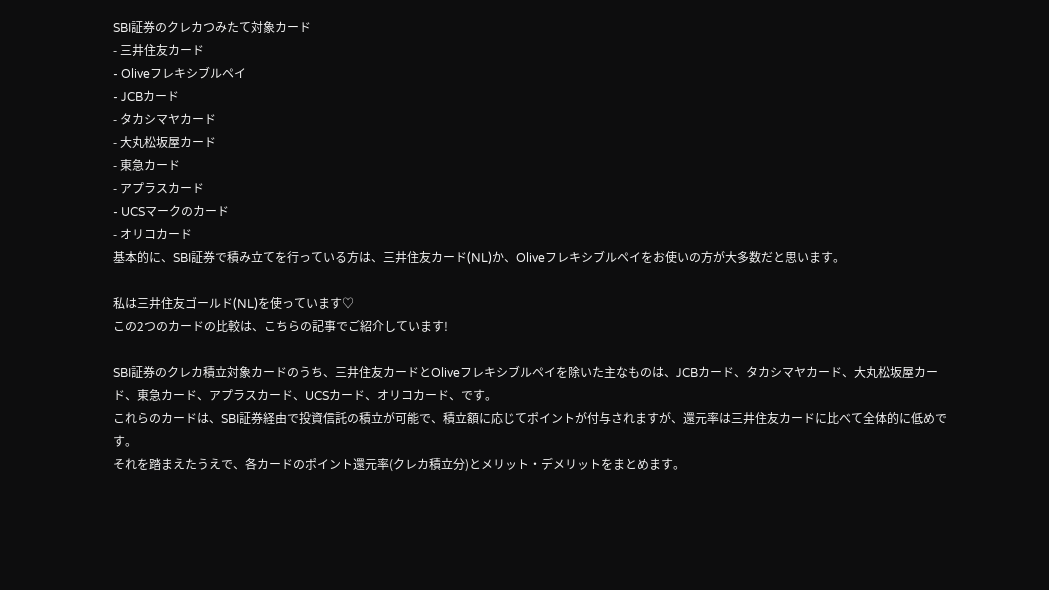SBI証券のクレカつみたて対象カード
- 三井住友カード
- Oliveフレキシブルペイ
- JCBカード
- タカシマヤカード
- 大丸松坂屋カード
- 東急カード
- アプラスカード
- UCSマークのカード
- オリコカード
基本的に、SBI証券で積み立てを行っている方は、三井住友カード(NL)か、Oliveフレキシブルペイをお使いの方が大多数だと思います。

私は三井住友ゴールド(NL)を使っています♡
この2つのカードの比較は、こちらの記事でご紹介しています!

SBI証券のクレカ積立対象カードのうち、三井住友カードとOliveフレキシブルペイを除いた主なものは、JCBカード、タカシマヤカード、大丸松坂屋カード、東急カード、アプラスカード、UCSカード、オリコカード、です。
これらのカードは、SBI証券経由で投資信託の積立が可能で、積立額に応じてポイントが付与されますが、還元率は三井住友カードに比べて全体的に低めです。
それを踏まえたうえで、各カードのポイント還元率(クレカ積立分)とメリット・デメリットをまとめます。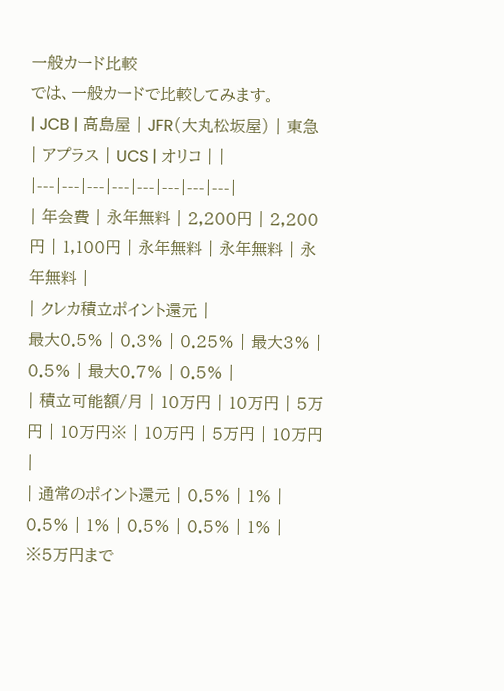一般カード比較
では、一般カードで比較してみます。
| JCB | 高島屋 | JFR(大丸松坂屋) | 東急 | アプラス | UCS | オリコ | |
|---|---|---|---|---|---|---|---|
| 年会費 | 永年無料 | 2,200円 | 2,200円 | 1,100円 | 永年無料 | 永年無料 | 永年無料 |
| クレカ積立ポイント還元 |
最大0.5% | 0.3% | 0.25% | 最大3% | 0.5% | 最大0.7% | 0.5% |
| 積立可能額/月 | 10万円 | 10万円 | 5万円 | 10万円※ | 10万円 | 5万円 | 10万円 |
| 通常のポイント還元 | 0.5% | 1% | 0.5% | 1% | 0.5% | 0.5% | 1% |
※5万円まで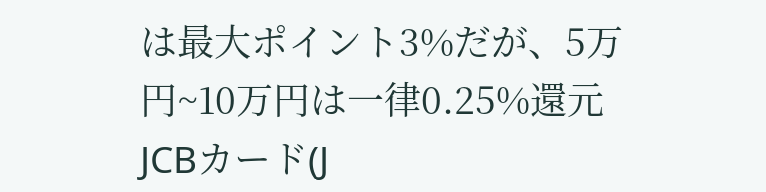は最大ポイント3%だが、5万円~10万円は一律0.25%還元
JCBカード(J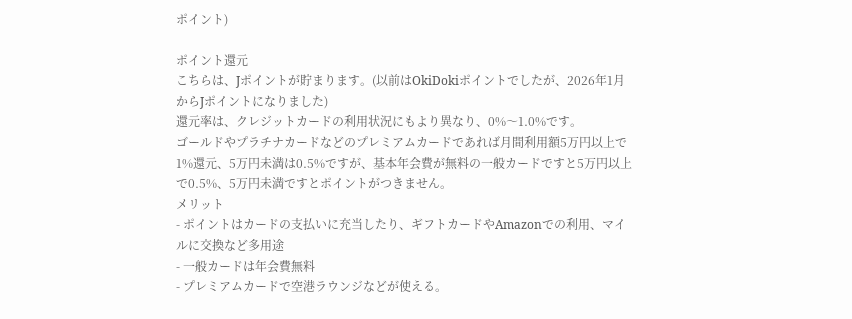ポイント)

ポイント還元
こちらは、Jポイントが貯まります。(以前はOkiDokiポイントでしたが、2026年1月からJポイントになりました)
還元率は、クレジットカードの利用状況にもより異なり、0%〜1.0%です。
ゴールドやプラチナカードなどのプレミアムカードであれば月間利用額5万円以上で1%還元、5万円未満は0.5%ですが、基本年会費が無料の一般カードですと5万円以上で0.5%、5万円未満ですとポイントがつきません。
メリット
- ポイントはカードの支払いに充当したり、ギフトカードやAmazonでの利用、マイルに交換など多用途
- 一般カードは年会費無料
- プレミアムカードで空港ラウンジなどが使える。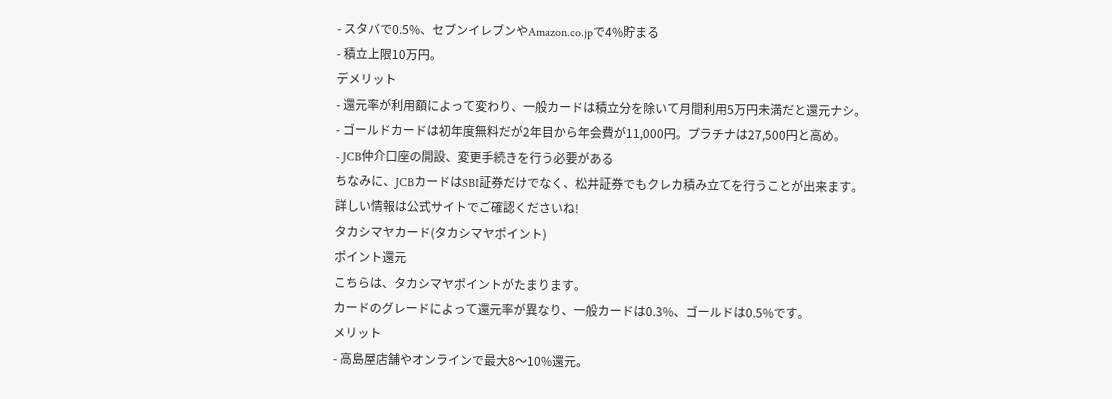- スタバで0.5%、セブンイレブンやAmazon.co.jpで4%貯まる
- 積立上限10万円。
デメリット
- 還元率が利用額によって変わり、一般カードは積立分を除いて月間利用5万円未満だと還元ナシ。
- ゴールドカードは初年度無料だが2年目から年会費が11,000円。プラチナは27,500円と高め。
- JCB仲介口座の開設、変更手続きを行う必要がある
ちなみに、JCBカードはSBI証券だけでなく、松井証券でもクレカ積み立てを行うことが出来ます。
詳しい情報は公式サイトでご確認くださいね!
タカシマヤカード(タカシマヤポイント)
ポイント還元
こちらは、タカシマヤポイントがたまります。
カードのグレードによって還元率が異なり、一般カードは0.3%、ゴールドは0.5%です。
メリット
- 高島屋店舗やオンラインで最大8〜10%還元。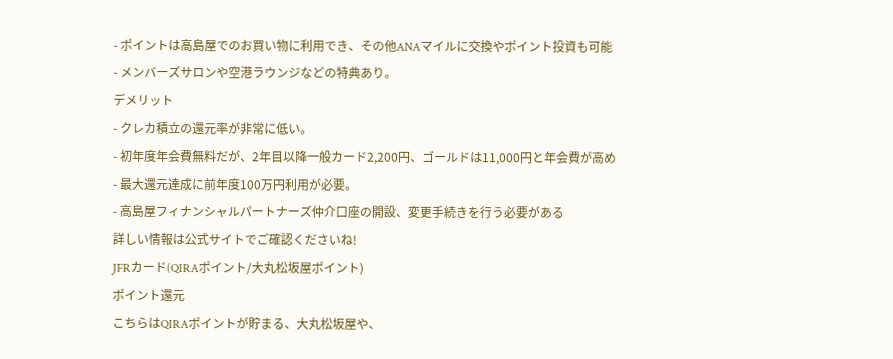- ポイントは高島屋でのお買い物に利用でき、その他ANAマイルに交換やポイント投資も可能
- メンバーズサロンや空港ラウンジなどの特典あり。
デメリット
- クレカ積立の還元率が非常に低い。
- 初年度年会費無料だが、2年目以降一般カード2,200円、ゴールドは11,000円と年会費が高め
- 最大還元達成に前年度100万円利用が必要。
- 高島屋フィナンシャルパートナーズ仲介口座の開設、変更手続きを行う必要がある
詳しい情報は公式サイトでご確認くださいね!
JFRカード(QIRAポイント/大丸松坂屋ポイント)
ポイント還元
こちらはQIRAポイントが貯まる、大丸松坂屋や、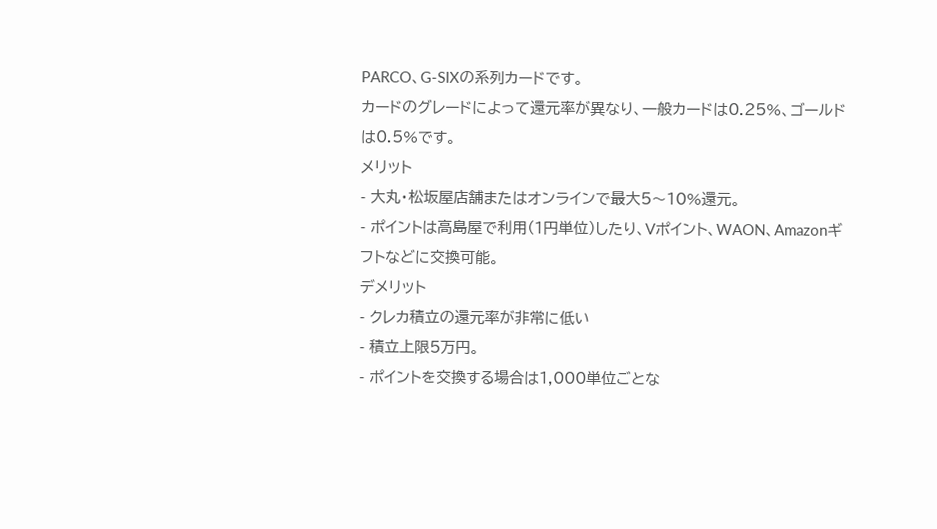PARCO、G-SIXの系列カードです。
カードのグレードによって還元率が異なり、一般カードは0.25%、ゴールドは0.5%です。
メリット
- 大丸・松坂屋店舗またはオンラインで最大5〜10%還元。
- ポイントは高島屋で利用(1円単位)したり、Vポイント、WAON、Amazonギフトなどに交換可能。
デメリット
- クレカ積立の還元率が非常に低い
- 積立上限5万円。
- ポイントを交換する場合は1,000単位ごとな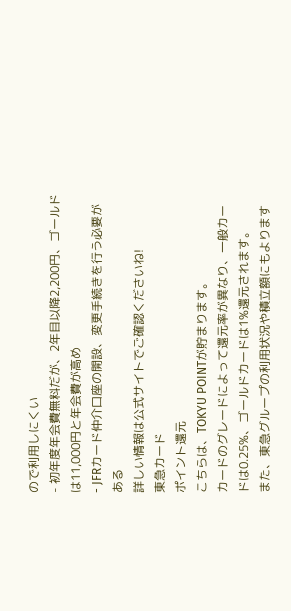ので利用しにくい
- 初年度年会費無料だが、2年目以降2,200円、ゴールドは11,000円と年会費が高め
- JFRカード仲介口座の開設、変更手続きを行う必要がある
詳しい情報は公式サイトでご確認くださいね!
東急カード
ポイント還元
こちらは、TOKYU POINTが貯まります。
カードのグレードによって還元率が異なり、一般カードは0.25%、ゴールドカードは1%還元されます。
また、東急グループの利用状況や積立額にもよります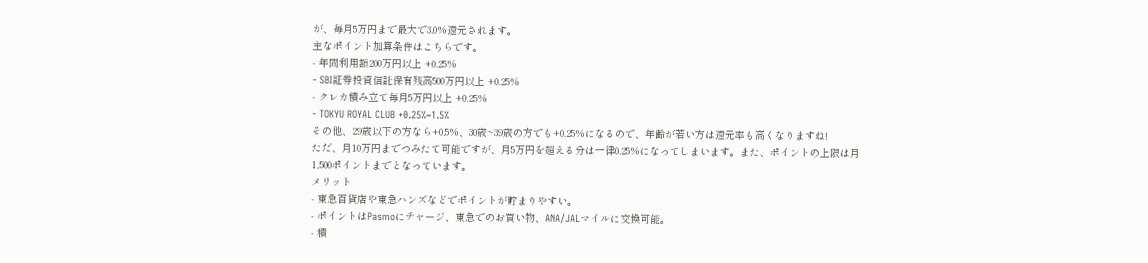が、毎月5万円まで最大で3.0%還元されます。
主なポイント加算条件はこちらです。
- 年間利用額200万円以上 +0.25%
- SBI証券投資信託保有残高500万円以上 +0.25%
- クレカ積み立て毎月5万円以上 +0.25%
- TOKYU ROYAL CLUB +0.25%~1.5%
その他、29歳以下の方なら+0.5%、30歳~39歳の方でも+0.25%になるので、年齢が若い方は還元率も高くなりますね!
ただ、月10万円までつみたて可能ですが、月5万円を超える分は一律0.25%になってしまいます。また、ポイントの上限は月1,500ポイントまでとなっています。
メリット
- 東急百貨店や東急ハンズなどでポイントが貯まりやすい。
- ポイントはPasmoにチャージ、東急でのお買い物、ANA/JALマイルに交換可能。
- 積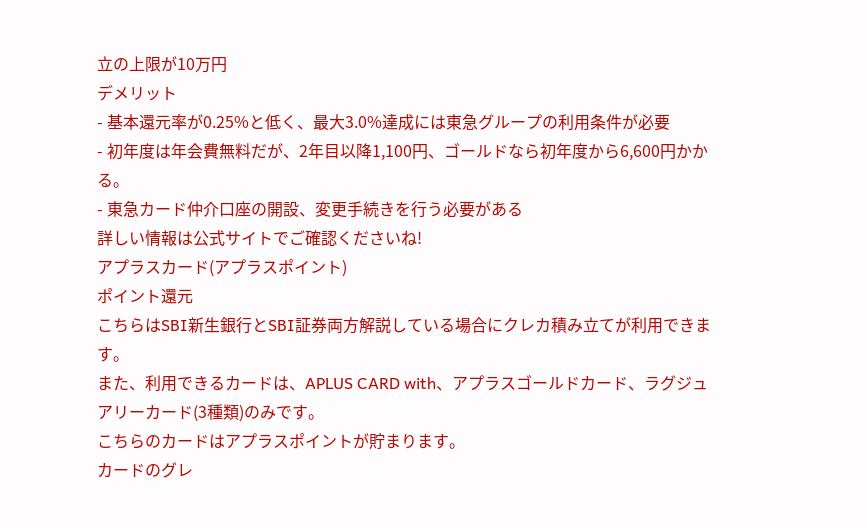立の上限が10万円
デメリット
- 基本還元率が0.25%と低く、最大3.0%達成には東急グループの利用条件が必要
- 初年度は年会費無料だが、2年目以降1,100円、ゴールドなら初年度から6,600円かかる。
- 東急カード仲介口座の開設、変更手続きを行う必要がある
詳しい情報は公式サイトでご確認くださいね!
アプラスカード(アプラスポイント)
ポイント還元
こちらはSBI新生銀行とSBI証券両方解説している場合にクレカ積み立てが利用できます。
また、利用できるカードは、APLUS CARD with、アプラスゴールドカード、ラグジュアリーカード(3種類)のみです。
こちらのカードはアプラスポイントが貯まります。
カードのグレ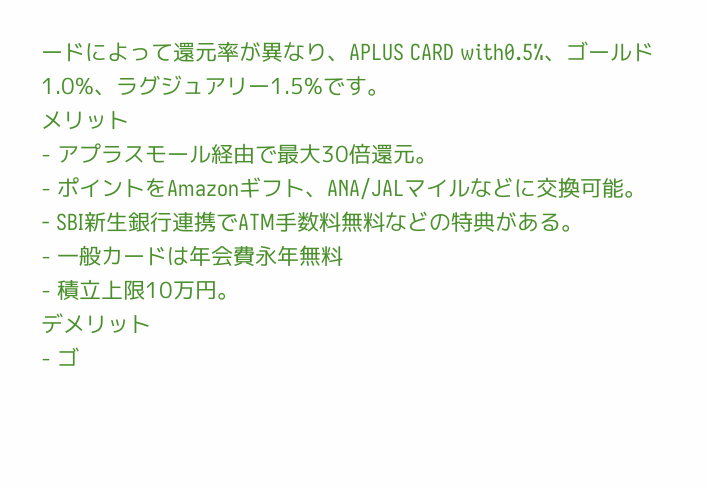ードによって還元率が異なり、APLUS CARD with0.5%、ゴールド1.0%、ラグジュアリー1.5%です。
メリット
- アプラスモール経由で最大30倍還元。
- ポイントをAmazonギフト、ANA/JALマイルなどに交換可能。
- SBI新生銀行連携でATM手数料無料などの特典がある。
- 一般カードは年会費永年無料
- 積立上限10万円。
デメリット
- ゴ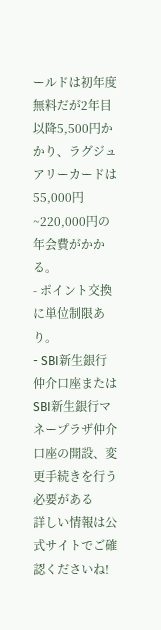ールドは初年度無料だが2年目以降5,500円かかり、ラグジュアリーカードは55,000円~220,000円の年会費がかかる。
- ポイント交換に単位制限あり。
- SBI新生銀行仲介口座またはSBI新生銀行マネープラザ仲介口座の開設、変更手続きを行う必要がある
詳しい情報は公式サイトでご確認くださいね!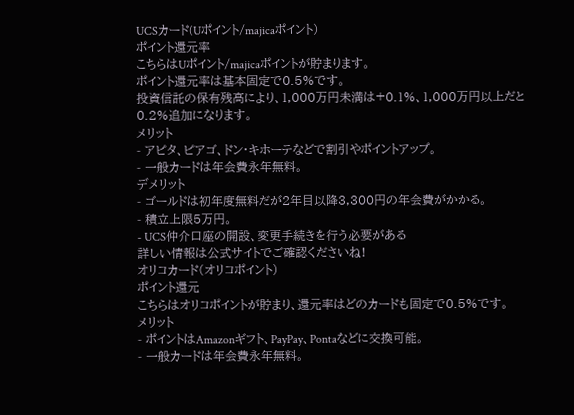UCSカード(Uポイント/majicaポイント)
ポイント還元率
こちらはUポイント/majicaポイントが貯まります。
ポイント還元率は基本固定で0.5%です。
投資信託の保有残高により、1,000万円未満は+0.1%、1,000万円以上だと0.2%追加になります。
メリット
- アピタ、ピアゴ、ドン・キホーテなどで割引やポイントアップ。
- 一般カードは年会費永年無料。
デメリット
- ゴールドは初年度無料だが2年目以降3,300円の年会費がかかる。
- 積立上限5万円。
- UCS仲介口座の開設、変更手続きを行う必要がある
詳しい情報は公式サイトでご確認くださいね!
オリコカード(オリコポイント)
ポイント還元
こちらはオリコポイントが貯まり、還元率はどのカードも固定で0.5%です。
メリット
- ポイントはAmazonギフト、PayPay、Pontaなどに交換可能。
- 一般カードは年会費永年無料。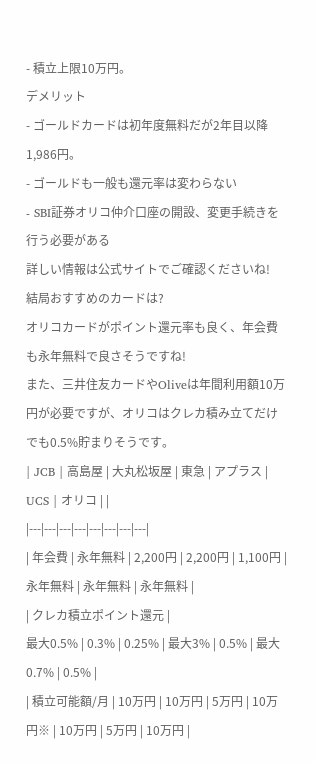- 積立上限10万円。
デメリット
- ゴールドカードは初年度無料だが2年目以降1,986円。
- ゴールドも一般も還元率は変わらない
- SBI証券オリコ仲介口座の開設、変更手続きを行う必要がある
詳しい情報は公式サイトでご確認くださいね!
結局おすすめのカードは?
オリコカードがポイント還元率も良く、年会費も永年無料で良さそうですね!
また、三井住友カードやOliveは年間利用額10万円が必要ですが、オリコはクレカ積み立てだけでも0.5%貯まりそうです。
| JCB | 高島屋 | 大丸松坂屋 | 東急 | アプラス | UCS | オリコ | |
|---|---|---|---|---|---|---|---|
| 年会費 | 永年無料 | 2,200円 | 2,200円 | 1,100円 | 永年無料 | 永年無料 | 永年無料 |
| クレカ積立ポイント還元 |
最大0.5% | 0.3% | 0.25% | 最大3% | 0.5% | 最大0.7% | 0.5% |
| 積立可能額/月 | 10万円 | 10万円 | 5万円 | 10万円※ | 10万円 | 5万円 | 10万円 |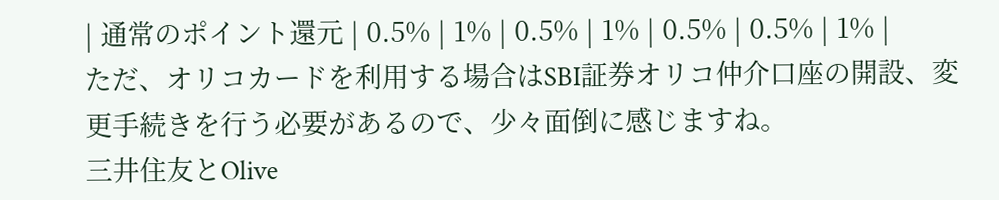| 通常のポイント還元 | 0.5% | 1% | 0.5% | 1% | 0.5% | 0.5% | 1% |
ただ、オリコカードを利用する場合はSBI証券オリコ仲介口座の開設、変更手続きを行う必要があるので、少々面倒に感じますね。
三井住友とOlive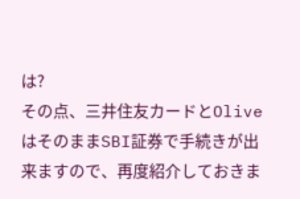は?
その点、三井住友カードとOliveはそのままSBI証券で手続きが出来ますので、再度紹介しておきま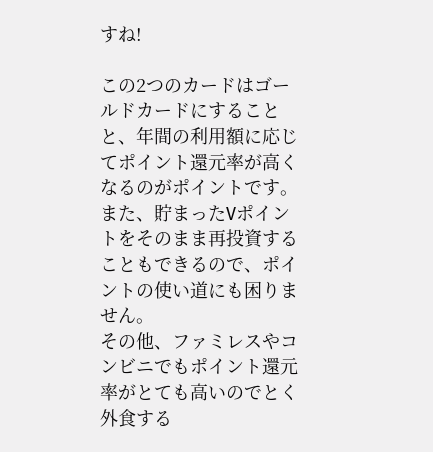すね!

この2つのカードはゴールドカードにすることと、年間の利用額に応じてポイント還元率が高くなるのがポイントです。
また、貯まったVポイントをそのまま再投資することもできるので、ポイントの使い道にも困りません。
その他、ファミレスやコンビニでもポイント還元率がとても高いのでとく外食する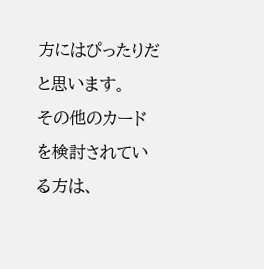方にはぴったりだと思います。
その他のカードを検討されている方は、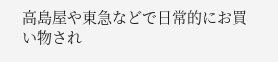高島屋や東急などで日常的にお買い物され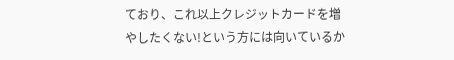ており、これ以上クレジットカードを増やしたくない!という方には向いているか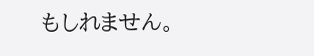もしれません。